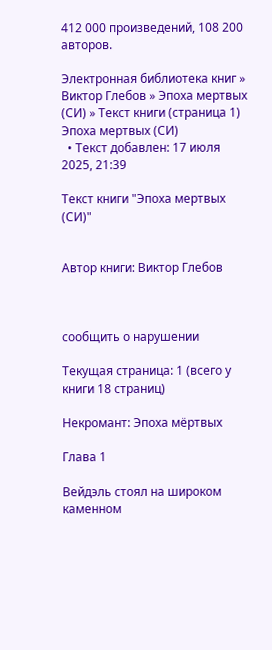412 000 произведений, 108 200 авторов.

Электронная библиотека книг » Виктор Глебов » Эпоха мертвых (СИ) » Текст книги (страница 1)
Эпоха мертвых (СИ)
  • Текст добавлен: 17 июля 2025, 21:39

Текст книги "Эпоха мертвых (СИ)"


Автор книги: Виктор Глебов



сообщить о нарушении

Текущая страница: 1 (всего у книги 18 страниц)

Некромант: Эпоха мёртвых

Глава 1

Вейдэль стоял на широком каменном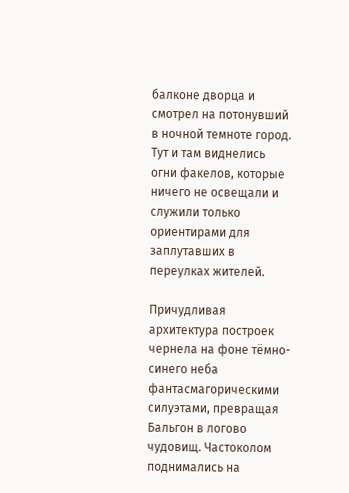балконе дворца и смотрел на потонувший в ночной темноте город. Тут и там виднелись огни факелов, которые ничего не освещали и служили только ориентирами для заплутавших в переулках жителей.

Причудливая архитектура построек чернела на фоне тёмно-синего неба фантасмагорическими силуэтами, превращая Бальгон в логово чудовищ. Частоколом поднимались на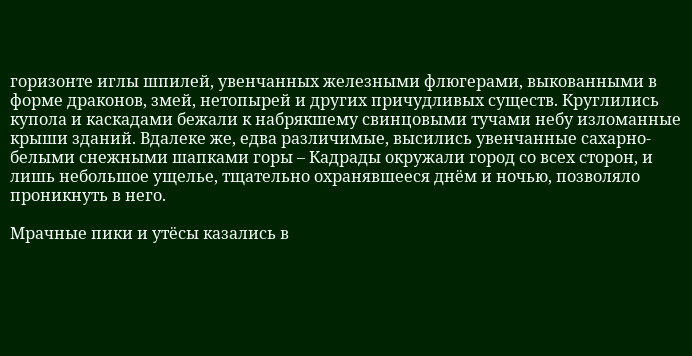горизонте иглы шпилей, увенчанных железными флюгерами, выкованными в форме драконов, змей, нетопырей и других причудливых существ. Круглились купола и каскадами бежали к набрякшему свинцовыми тучами небу изломанные крыши зданий. Вдалеке же, едва различимые, высились увенчанные сахарно-белыми снежными шапками горы – Кадрады окружали город со всех сторон, и лишь небольшое ущелье, тщательно охранявшееся днём и ночью, позволяло проникнуть в него.

Мрачные пики и утёсы казались в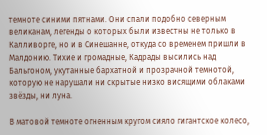темноте синими пятнами. Они спали подобно северным великанам, легенды о которых были известны не только в Калливорге, но и в Синешанне, откуда со временем пришли в Малдонию. Тихие и громадные, Кадрады высились над Бальгоном, укутанные бархатной и прозрачной темнотой, которую не нарушали ни скрытые низко висящими облаками звёзды, ни луна.

В матовой темноте огненным кругом сияло гигантское колесо,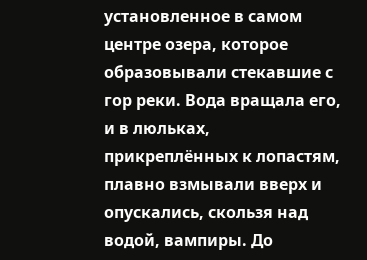установленное в самом центре озера, которое образовывали стекавшие с гор реки. Вода вращала его, и в люльках, прикреплённых к лопастям, плавно взмывали вверх и опускались, скользя над водой, вампиры. До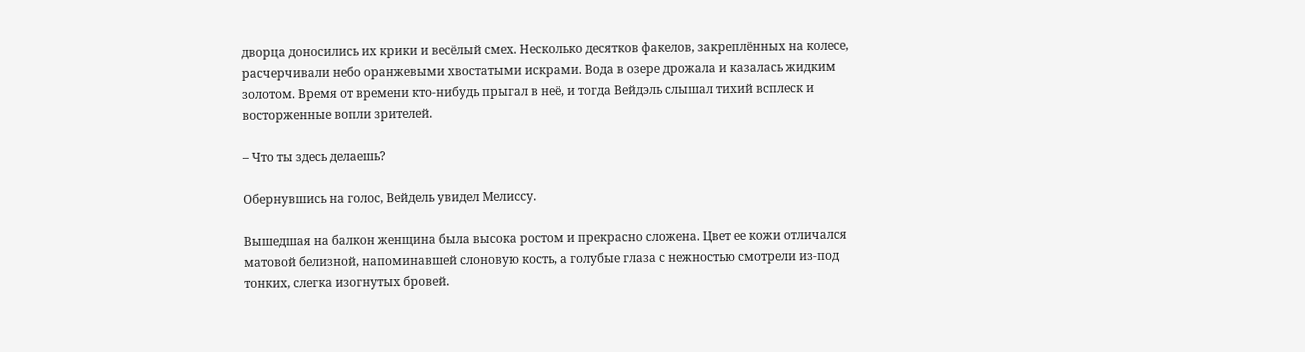дворца доносились их крики и весёлый смех. Несколько десятков факелов, закреплённых на колесе, расчерчивали небо оранжевыми хвостатыми искрами. Вода в озере дрожала и казалась жидким золотом. Время от времени кто-нибудь прыгал в неё, и тогда Вейдэль слышал тихий всплеск и восторженные вопли зрителей.

– Что ты здесь делаешь?

Обернувшись на голос, Вейдель увидел Мелиссу.

Вышедшая на балкон женщина была высока ростом и прекрасно сложена. Цвет ее кожи отличался матовой белизной, напоминавшей слоновую кость, а голубые глаза с нежностью смотрели из-под тонких, слегка изогнутых бровей.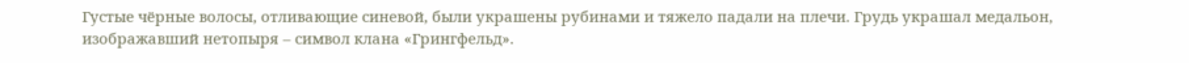Густые чёрные волосы, отливающие синевой, были украшены рубинами и тяжело падали на плечи. Грудь украшал медальон, изображавший нетопыря – символ клана «Грингфельд».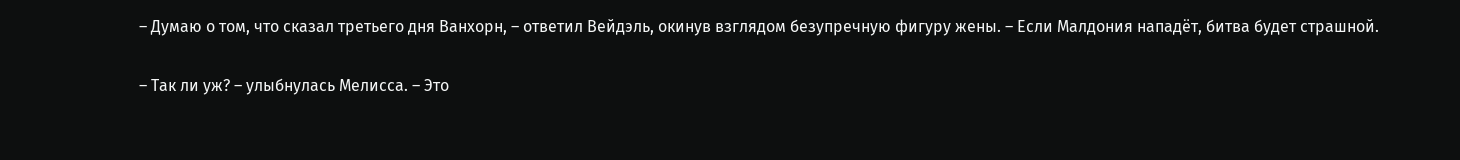– Думаю о том, что сказал третьего дня Ванхорн, – ответил Вейдэль, окинув взглядом безупречную фигуру жены. – Если Малдония нападёт, битва будет страшной.

– Так ли уж? – улыбнулась Мелисса. – Это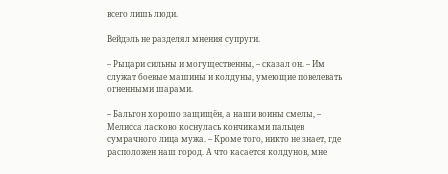всего лишь люди.

Вейдэль не разделял мнения супруги.

– Рыцари сильны и могущественны, – сказал он. – Им служат боевые машины и колдуны, умеющие повелевать огненными шарами.

– Бальгон хорошо защищён, а наши воины смелы, – Мелисса ласково коснулась кончиками пальцев сумрачного лица мужа. – Кроме того, никто не знает, где расположен наш город. А что касается колдунов, мне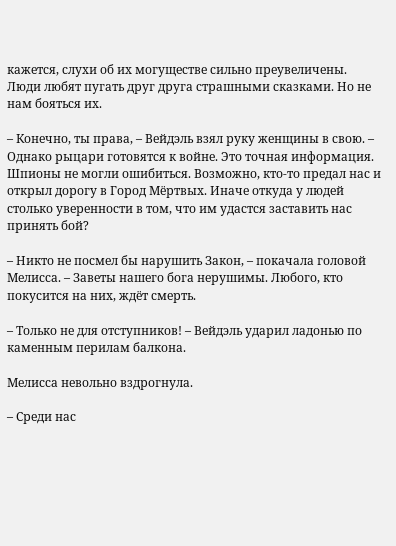кажется, слухи об их могуществе сильно преувеличены. Люди любят пугать друг друга страшными сказками. Но не нам бояться их.

– Конечно, ты права, – Вейдэль взял руку женщины в свою. – Однако рыцари готовятся к войне. Это точная информация. Шпионы не могли ошибиться. Возможно, кто-то предал нас и открыл дорогу в Город Мёртвых. Иначе откуда у людей столько уверенности в том, что им удастся заставить нас принять бой?

– Никто не посмел бы нарушить Закон, – покачала головой Мелисса. – Заветы нашего бога нерушимы. Любого, кто покусится на них, ждёт смерть.

– Только не для отступников! – Вейдэль ударил ладонью по каменным перилам балкона.

Мелисса невольно вздрогнула.

– Среди нас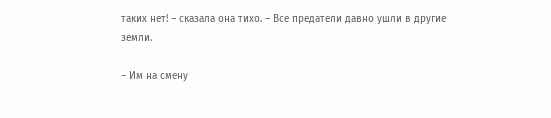таких нет! – сказала она тихо. – Все предатели давно ушли в другие земли.

– Им на смену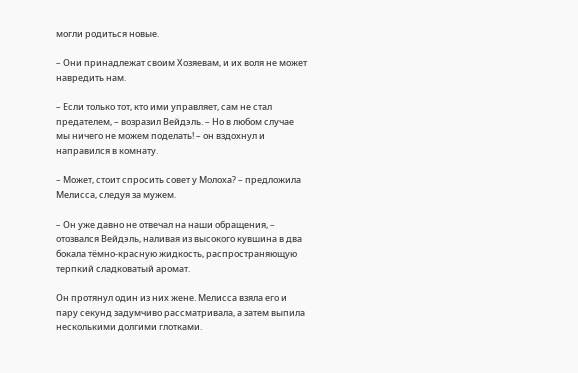могли родиться новые.

– Они принадлежат своим Хозяевам, и их воля не может навредить нам.

– Если только тот, кто ими управляет, сам не стал предателем, – возразил Вейдэль. – Но в любом случае мы ничего не можем поделать! – он вздохнул и направился в комнату.

– Может, стоит спросить совет у Молоха? – предложила Мелисса, следуя за мужем.

– Он уже давно не отвечал на наши обращения, – отозвался Вейдэль, наливая из высокого кувшина в два бокала тёмно-красную жидкость, распространяющую терпкий сладковатый аромат.

Он протянул один из них жене. Мелисса взяла его и пару секунд задумчиво рассматривала, а затем выпила несколькими долгими глотками.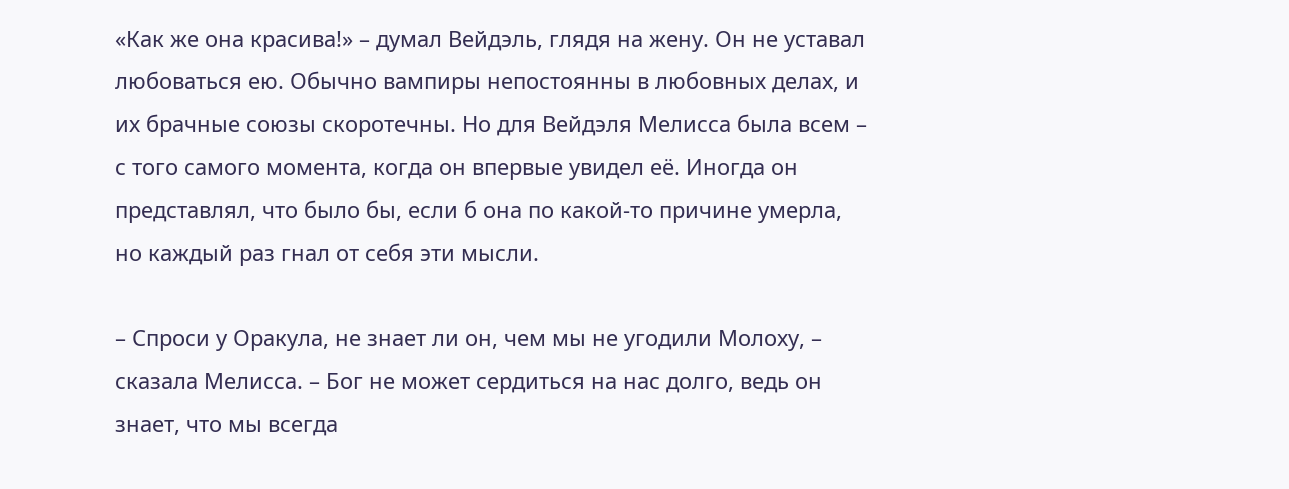«Как же она красива!» – думал Вейдэль, глядя на жену. Он не уставал любоваться ею. Обычно вампиры непостоянны в любовных делах, и их брачные союзы скоротечны. Но для Вейдэля Мелисса была всем – с того самого момента, когда он впервые увидел её. Иногда он представлял, что было бы, если б она по какой-то причине умерла, но каждый раз гнал от себя эти мысли.

– Спроси у Оракула, не знает ли он, чем мы не угодили Молоху, – сказала Мелисса. – Бог не может сердиться на нас долго, ведь он знает, что мы всегда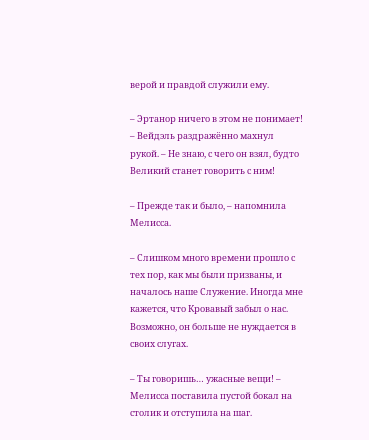верой и правдой служили ему.

– Эртанор ничего в этом не понимает! – Вейдэль раздражённо махнул рукой. – Не знаю, с чего он взял, будто Великий станет говорить с ним!

– Прежде так и было, – напомнила Мелисса.

– Слишком много времени прошло с тех пор, как мы были призваны, и началось наше Служение. Иногда мне кажется, что Кровавый забыл о нас. Возможно, он больше не нуждается в своих слугах.

– Ты говоришь… ужасные вещи! – Мелисса поставила пустой бокал на столик и отступила на шаг.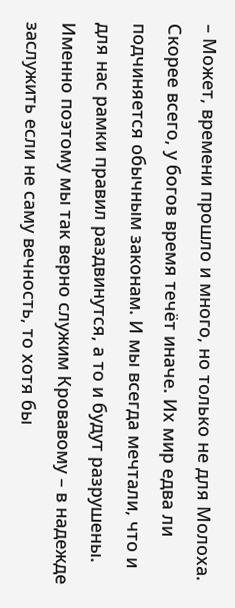– Может, времени прошло и много, но только не для Молоха. Скорее всего, у богов время течёт иначе. Их мир едва ли подчиняется обычным законам. И мы всегда мечтали, что и для нас рамки правил раздвинутся, а то и будут разрушены. Именно поэтому мы так верно служим Кровавому – в надежде заслужить если не саму вечность, то хотя бы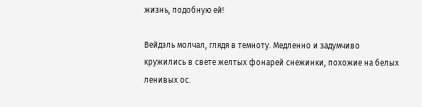жизнь, подобную ей!

Вейдэль молчал, глядя в темноту. Медленно и задумчиво кружились в свете желтых фонарей снежинки, похожие на белых ленивых ос.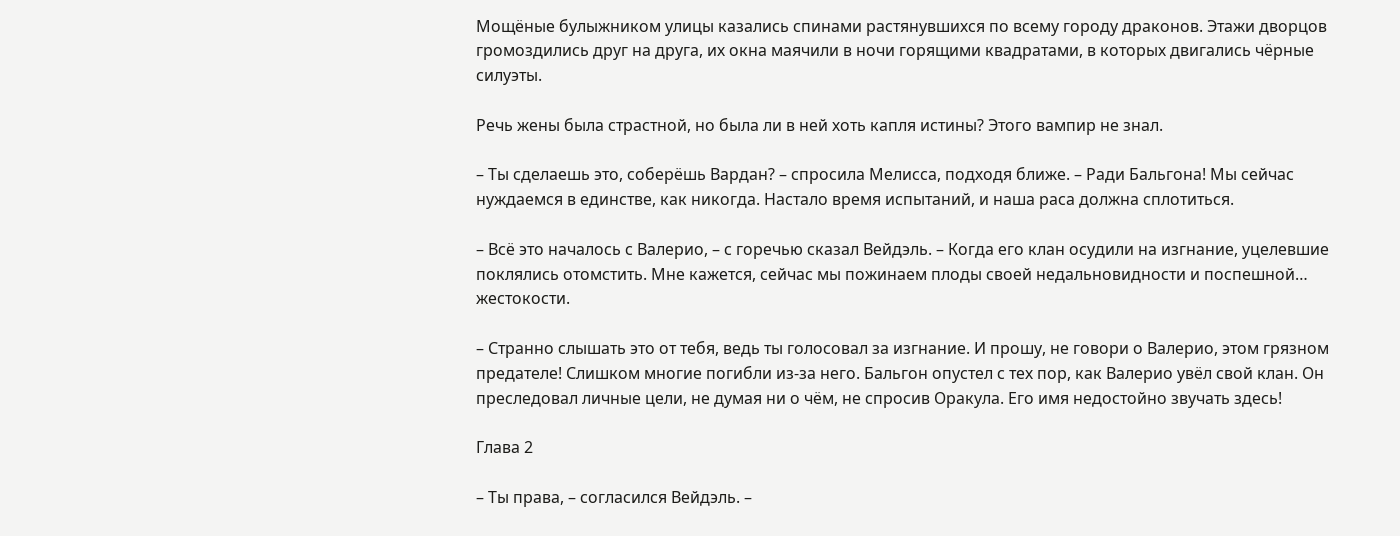Мощёные булыжником улицы казались спинами растянувшихся по всему городу драконов. Этажи дворцов громоздились друг на друга, их окна маячили в ночи горящими квадратами, в которых двигались чёрные силуэты.

Речь жены была страстной, но была ли в ней хоть капля истины? Этого вампир не знал.

– Ты сделаешь это, соберёшь Вардан? – спросила Мелисса, подходя ближе. – Ради Бальгона! Мы сейчас нуждаемся в единстве, как никогда. Настало время испытаний, и наша раса должна сплотиться.

– Всё это началось с Валерио, – с горечью сказал Вейдэль. – Когда его клан осудили на изгнание, уцелевшие поклялись отомстить. Мне кажется, сейчас мы пожинаем плоды своей недальновидности и поспешной… жестокости.

– Странно слышать это от тебя, ведь ты голосовал за изгнание. И прошу, не говори о Валерио, этом грязном предателе! Слишком многие погибли из-за него. Бальгон опустел с тех пор, как Валерио увёл свой клан. Он преследовал личные цели, не думая ни о чём, не спросив Оракула. Его имя недостойно звучать здесь!

Глава 2

– Ты права, – согласился Вейдэль. –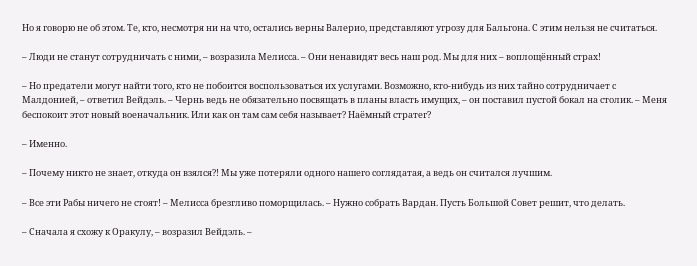Но я говорю не об этом. Те, кто, несмотря ни на что, остались верны Валерио, представляют угрозу для Бальгона. С этим нельзя не считаться.

– Люди не станут сотрудничать с ними, – возразила Мелисса. – Они ненавидят весь наш род. Мы для них – воплощённый страх!

– Но предатели могут найти того, кто не побоится воспользоваться их услугами. Возможно, кто-нибудь из них тайно сотрудничает с Малдонией, – ответил Вейдэль. – Чернь ведь не обязательно посвящать в планы власть имущих, – он поставил пустой бокал на столик. – Меня беспокоит этот новый военачальник. Или как он там сам себя называет? Наёмный стратег?

– Именно.

– Почему никто не знает, откуда он взялся⁈ Мы уже потеряли одного нашего соглядатая, а ведь он считался лучшим.

– Все эти Рабы ничего не стоят! – Мелисса брезгливо поморщилась. – Нужно собрать Вардан. Пусть Большой Совет решит, что делать.

– Сначала я схожу к Оракулу, – возразил Вейдэль. –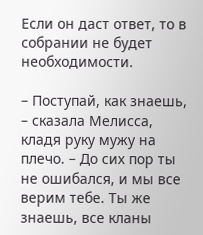Если он даст ответ, то в собрании не будет необходимости.

– Поступай, как знаешь, – сказала Мелисса, кладя руку мужу на плечо. – До сих пор ты не ошибался, и мы все верим тебе. Ты же знаешь, все кланы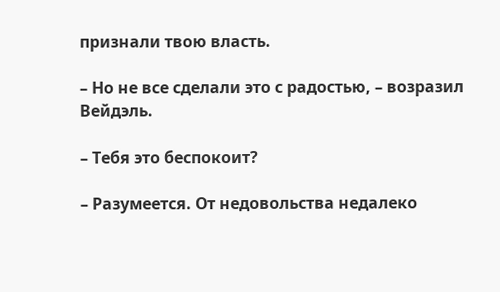признали твою власть.

– Но не все сделали это с радостью, – возразил Вейдэль.

– Тебя это беспокоит?

– Разумеется. От недовольства недалеко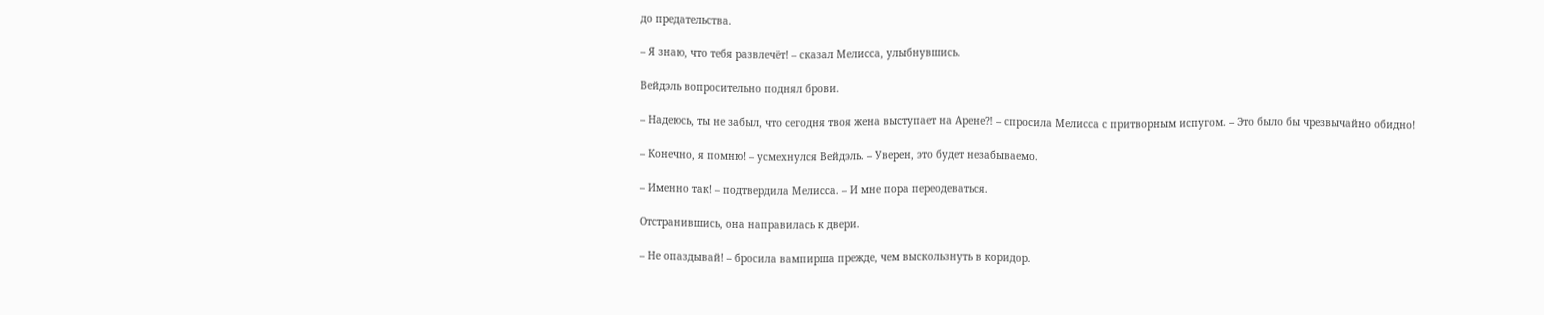до предательства.

– Я знаю, что тебя развлечёт! – сказал Мелисса, улыбнувшись.

Вейдэль вопросительно поднял брови.

– Надеюсь, ты не забыл, что сегодня твоя жена выступает на Арене⁈ – спросила Мелисса с притворным испугом. – Это было бы чрезвычайно обидно!

– Конечно, я помню! – усмехнулся Вейдэль. – Уверен, это будет незабываемо.

– Именно так! – подтвердила Мелисса. – И мне пора переодеваться.

Отстранившись, она направилась к двери.

– Не опаздывай! – бросила вампирша прежде, чем выскользнуть в коридор.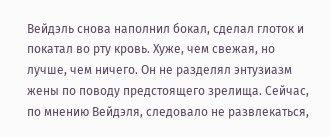Вейдэль снова наполнил бокал, сделал глоток и покатал во рту кровь. Хуже, чем свежая, но лучше, чем ничего. Он не разделял энтузиазм жены по поводу предстоящего зрелища. Сейчас, по мнению Вейдэля, следовало не развлекаться,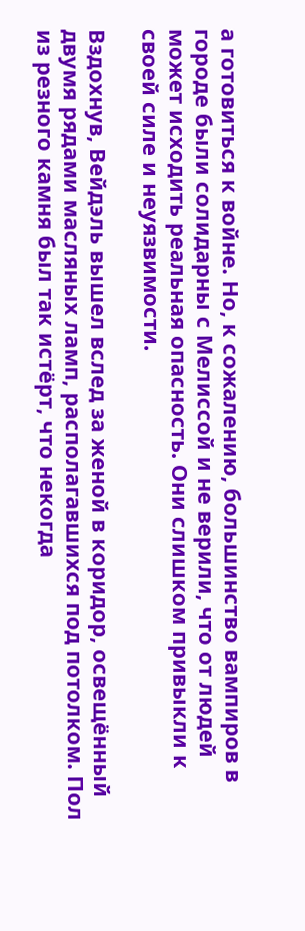а готовиться к войне. Но, к сожалению, большинство вампиров в городе были солидарны с Мелиссой и не верили, что от людей может исходить реальная опасность. Они слишком привыкли к своей силе и неуязвимости.

Вздохнув, Вейдэль вышел вслед за женой в коридор, освещённый двумя рядами масляных ламп, располагавшихся под потолком. Пол из резного камня был так истёрт, что некогда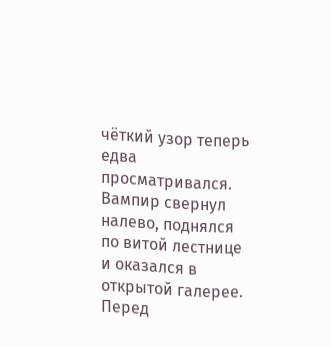чёткий узор теперь едва просматривался. Вампир свернул налево, поднялся по витой лестнице и оказался в открытой галерее. Перед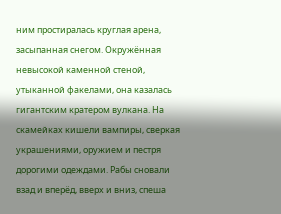ним простиралась круглая арена, засыпанная снегом. Окружённая невысокой каменной стеной, утыканной факелами, она казалась гигантским кратером вулкана. На скамейках кишели вампиры, сверкая украшениями, оружием и пестря дорогими одеждами. Рабы сновали взад и вперёд, вверх и вниз, спеша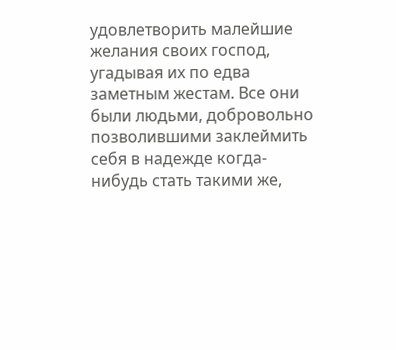удовлетворить малейшие желания своих господ, угадывая их по едва заметным жестам. Все они были людьми, добровольно позволившими заклеймить себя в надежде когда-нибудь стать такими же,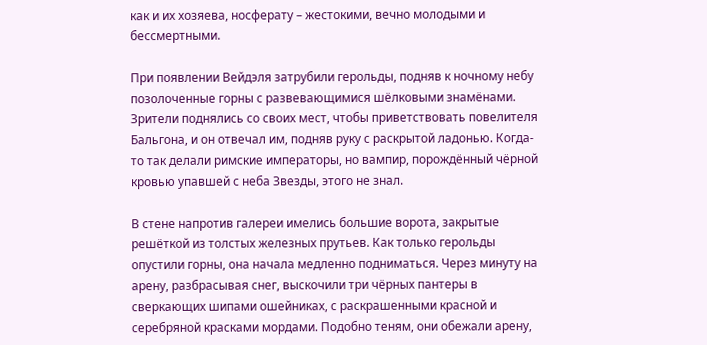как и их хозяева, носферату – жестокими, вечно молодыми и бессмертными.

При появлении Вейдэля затрубили герольды, подняв к ночному небу позолоченные горны с развевающимися шёлковыми знамёнами. Зрители поднялись со своих мест, чтобы приветствовать повелителя Бальгона, и он отвечал им, подняв руку с раскрытой ладонью. Когда-то так делали римские императоры, но вампир, порождённый чёрной кровью упавшей с неба Звезды, этого не знал.

В стене напротив галереи имелись большие ворота, закрытые решёткой из толстых железных прутьев. Как только герольды опустили горны, она начала медленно подниматься. Через минуту на арену, разбрасывая снег, выскочили три чёрных пантеры в сверкающих шипами ошейниках, с раскрашенными красной и серебряной красками мордами. Подобно теням, они обежали арену,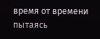время от времени пытаясь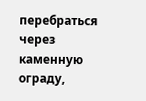перебраться через каменную ограду,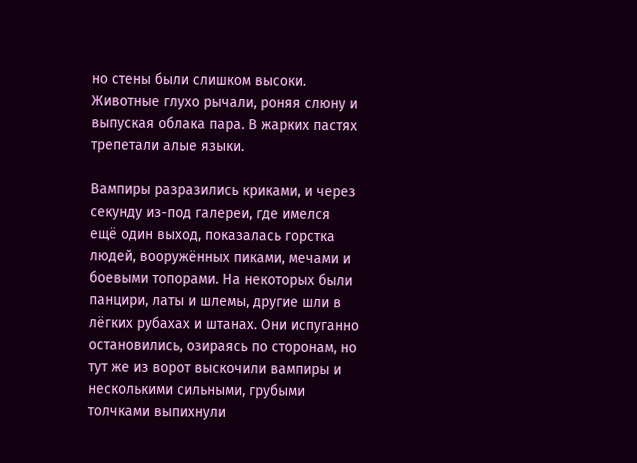но стены были слишком высоки. Животные глухо рычали, роняя слюну и выпуская облака пара. В жарких пастях трепетали алые языки.

Вампиры разразились криками, и через секунду из-под галереи, где имелся ещё один выход, показалась горстка людей, вооружённых пиками, мечами и боевыми топорами. На некоторых были панцири, латы и шлемы, другие шли в лёгких рубахах и штанах. Они испуганно остановились, озираясь по сторонам, но тут же из ворот выскочили вампиры и несколькими сильными, грубыми толчками выпихнули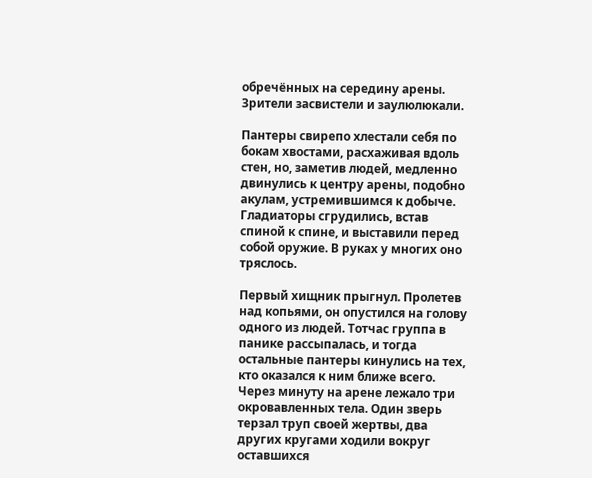обречённых на середину арены. Зрители засвистели и заулюлюкали.

Пантеры свирепо хлестали себя по бокам хвостами, расхаживая вдоль стен, но, заметив людей, медленно двинулись к центру арены, подобно акулам, устремившимся к добыче. Гладиаторы сгрудились, встав спиной к спине, и выставили перед собой оружие. В руках у многих оно тряслось.

Первый хищник прыгнул. Пролетев над копьями, он опустился на голову одного из людей. Тотчас группа в панике рассыпалась, и тогда остальные пантеры кинулись на тех, кто оказался к ним ближе всего. Через минуту на арене лежало три окровавленных тела. Один зверь терзал труп своей жертвы, два других кругами ходили вокруг оставшихся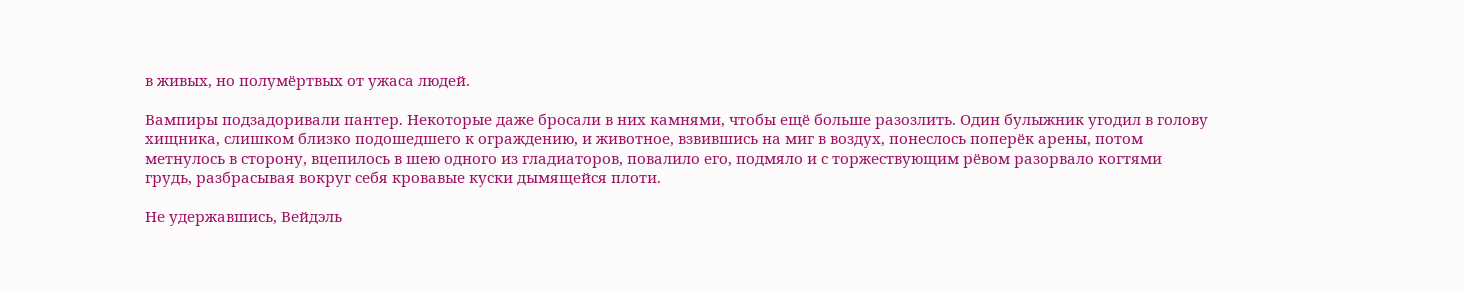в живых, но полумёртвых от ужаса людей.

Вампиры подзадоривали пантер. Некоторые даже бросали в них камнями, чтобы ещё больше разозлить. Один булыжник угодил в голову хищника, слишком близко подошедшего к ограждению, и животное, взвившись на миг в воздух, понеслось поперёк арены, потом метнулось в сторону, вцепилось в шею одного из гладиаторов, повалило его, подмяло и с торжествующим рёвом разорвало когтями грудь, разбрасывая вокруг себя кровавые куски дымящейся плоти.

Не удержавшись, Вейдэль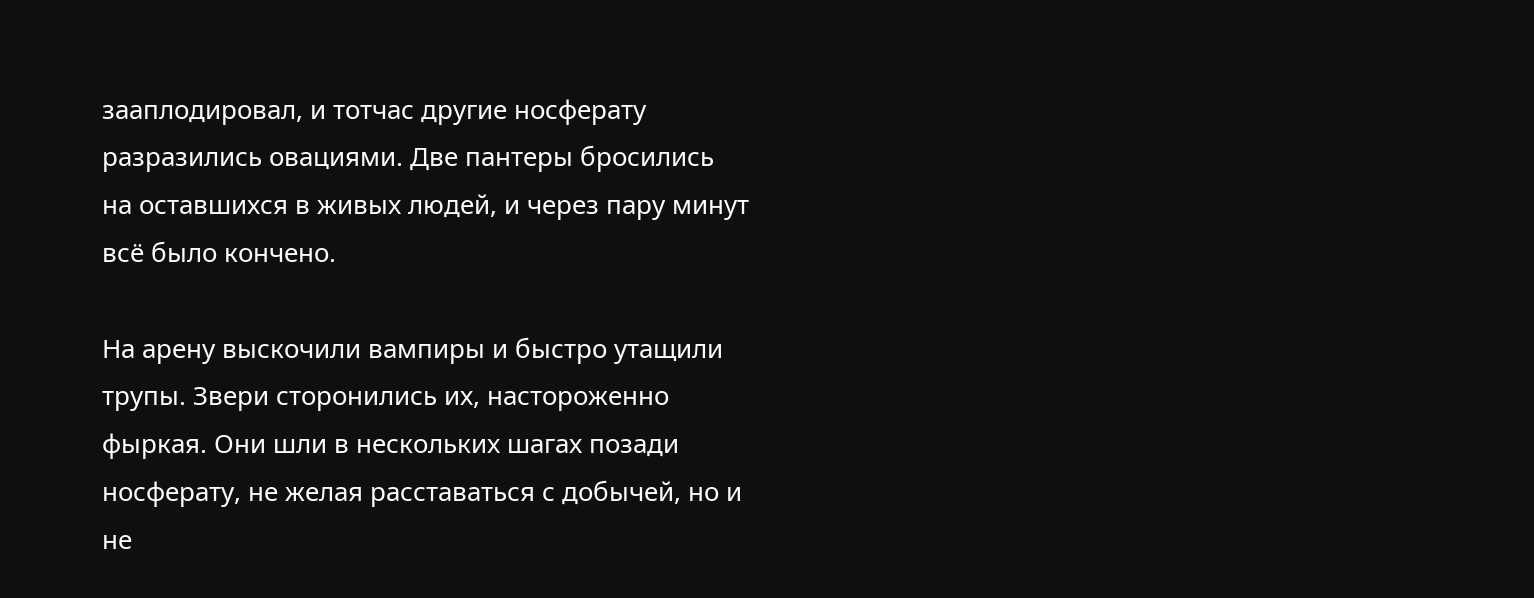зааплодировал, и тотчас другие носферату разразились овациями. Две пантеры бросились на оставшихся в живых людей, и через пару минут всё было кончено.

На арену выскочили вампиры и быстро утащили трупы. Звери сторонились их, настороженно фыркая. Они шли в нескольких шагах позади носферату, не желая расставаться с добычей, но и не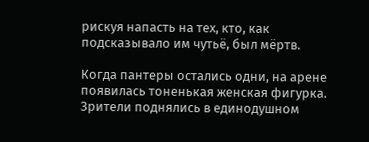рискуя напасть на тех, кто, как подсказывало им чутьё, был мёртв.

Когда пантеры остались одни, на арене появилась тоненькая женская фигурка. Зрители поднялись в единодушном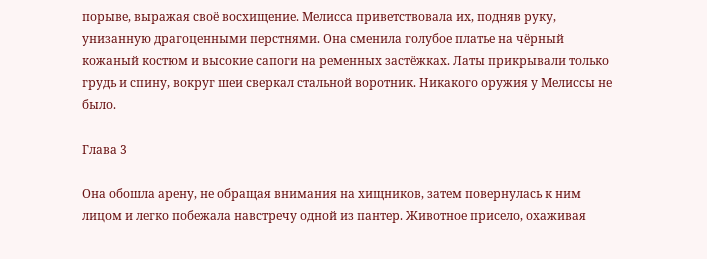порыве, выражая своё восхищение. Мелисса приветствовала их, подняв руку, унизанную драгоценными перстнями. Она сменила голубое платье на чёрный кожаный костюм и высокие сапоги на ременных застёжках. Латы прикрывали только грудь и спину, вокруг шеи сверкал стальной воротник. Никакого оружия у Мелиссы не было.

Глава 3

Она обошла арену, не обращая внимания на хищников, затем повернулась к ним лицом и легко побежала навстречу одной из пантер. Животное присело, охаживая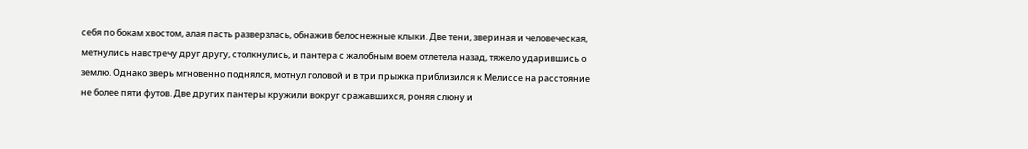себя по бокам хвостом, алая пасть разверзлась, обнажив белоснежные клыки. Две тени, звериная и человеческая, метнулись навстречу друг другу, столкнулись, и пантера с жалобным воем отлетела назад, тяжело ударившись о землю. Однако зверь мгновенно поднялся, мотнул головой и в три прыжка приблизился к Мелиссе на расстояние не более пяти футов. Две других пантеры кружили вокруг сражавшихся, роняя слюну и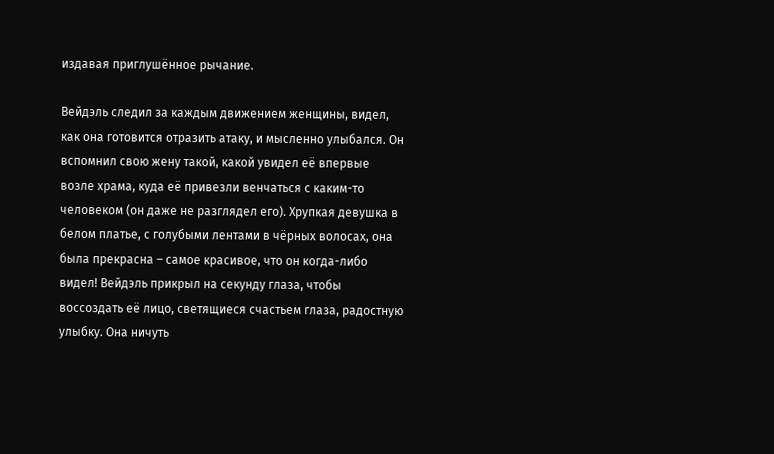издавая приглушённое рычание.

Вейдэль следил за каждым движением женщины, видел, как она готовится отразить атаку, и мысленно улыбался. Он вспомнил свою жену такой, какой увидел её впервые возле храма, куда её привезли венчаться с каким-то человеком (он даже не разглядел его). Хрупкая девушка в белом платье, с голубыми лентами в чёрных волосах, она была прекрасна – самое красивое, что он когда-либо видел! Вейдэль прикрыл на секунду глаза, чтобы воссоздать её лицо, светящиеся счастьем глаза, радостную улыбку. Она ничуть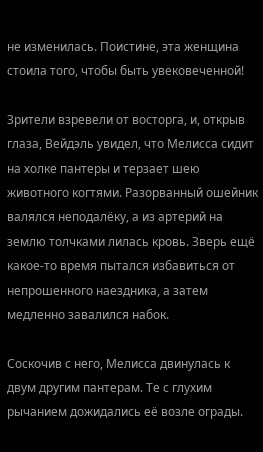не изменилась. Поистине, эта женщина стоила того, чтобы быть увековеченной!

Зрители взревели от восторга, и, открыв глаза, Вейдэль увидел, что Мелисса сидит на холке пантеры и терзает шею животного когтями. Разорванный ошейник валялся неподалёку, а из артерий на землю толчками лилась кровь. Зверь ещё какое-то время пытался избавиться от непрошенного наездника, а затем медленно завалился набок.

Соскочив с него, Мелисса двинулась к двум другим пантерам. Те с глухим рычанием дожидались её возле ограды.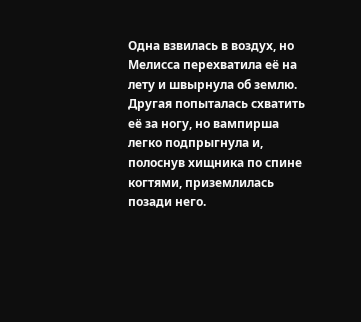Одна взвилась в воздух, но Мелисса перехватила её на лету и швырнула об землю. Другая попыталась схватить её за ногу, но вампирша легко подпрыгнула и, полоснув хищника по спине когтями, приземлилась позади него.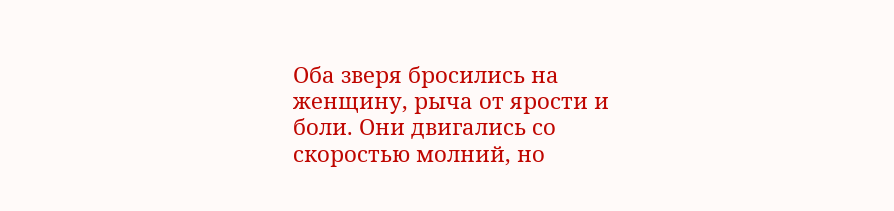Оба зверя бросились на женщину, рыча от ярости и боли. Они двигались со скоростью молний, но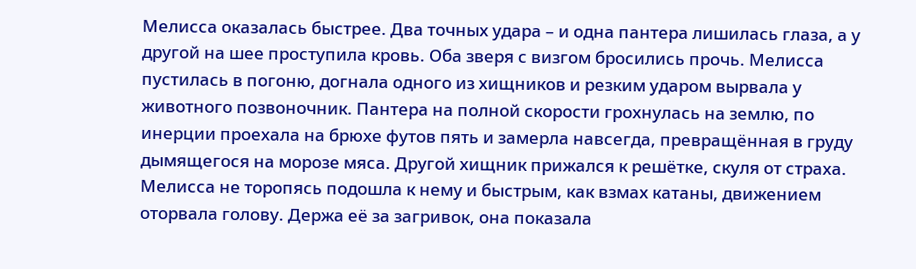Мелисса оказалась быстрее. Два точных удара – и одна пантера лишилась глаза, а у другой на шее проступила кровь. Оба зверя с визгом бросились прочь. Мелисса пустилась в погоню, догнала одного из хищников и резким ударом вырвала у животного позвоночник. Пантера на полной скорости грохнулась на землю, по инерции проехала на брюхе футов пять и замерла навсегда, превращённая в груду дымящегося на морозе мяса. Другой хищник прижался к решётке, скуля от страха. Мелисса не торопясь подошла к нему и быстрым, как взмах катаны, движением оторвала голову. Держа её за загривок, она показала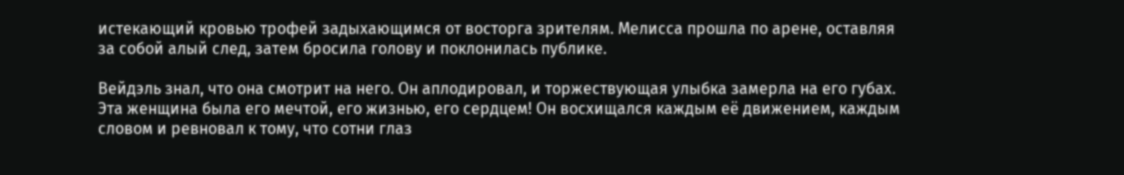истекающий кровью трофей задыхающимся от восторга зрителям. Мелисса прошла по арене, оставляя за собой алый след, затем бросила голову и поклонилась публике.

Вейдэль знал, что она смотрит на него. Он аплодировал, и торжествующая улыбка замерла на его губах. Эта женщина была его мечтой, его жизнью, его сердцем! Он восхищался каждым её движением, каждым словом и ревновал к тому, что сотни глаз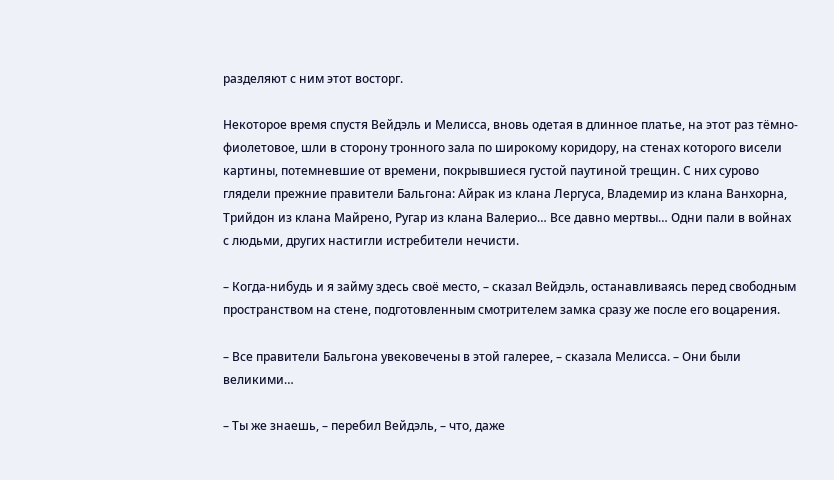разделяют с ним этот восторг.

Некоторое время спустя Вейдэль и Мелисса, вновь одетая в длинное платье, на этот раз тёмно-фиолетовое, шли в сторону тронного зала по широкому коридору, на стенах которого висели картины, потемневшие от времени, покрывшиеся густой паутиной трещин. С них сурово глядели прежние правители Бальгона: Айрак из клана Лергуса, Владемир из клана Ванхорна, Трийдон из клана Майрено, Ругар из клана Валерио… Все давно мертвы… Одни пали в войнах с людьми, других настигли истребители нечисти.

– Когда-нибудь и я займу здесь своё место, – сказал Вейдэль, останавливаясь перед свободным пространством на стене, подготовленным смотрителем замка сразу же после его воцарения.

– Все правители Бальгона увековечены в этой галерее, – сказала Мелисса. – Они были великими…

– Ты же знаешь, – перебил Вейдэль, – что, даже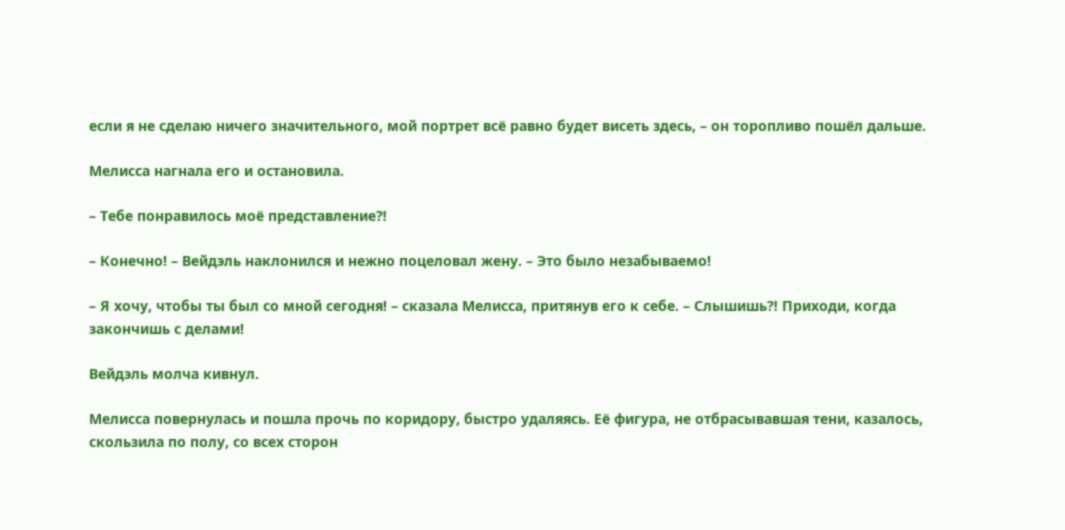если я не сделаю ничего значительного, мой портрет всё равно будет висеть здесь, – он торопливо пошёл дальше.

Мелисса нагнала его и остановила.

– Тебе понравилось моё представление⁈

– Конечно! – Вейдэль наклонился и нежно поцеловал жену. – Это было незабываемо!

– Я хочу, чтобы ты был со мной сегодня! – сказала Мелисса, притянув его к себе. – Слышишь⁈ Приходи, когда закончишь с делами!

Вейдэль молча кивнул.

Мелисса повернулась и пошла прочь по коридору, быстро удаляясь. Её фигура, не отбрасывавшая тени, казалось, скользила по полу, со всех сторон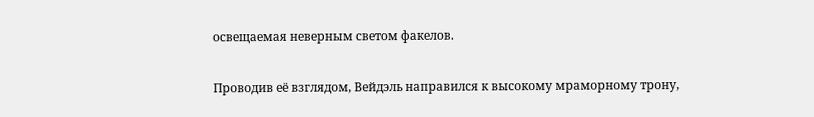освещаемая неверным светом факелов.

Проводив её взглядом, Вейдэль направился к высокому мраморному трону,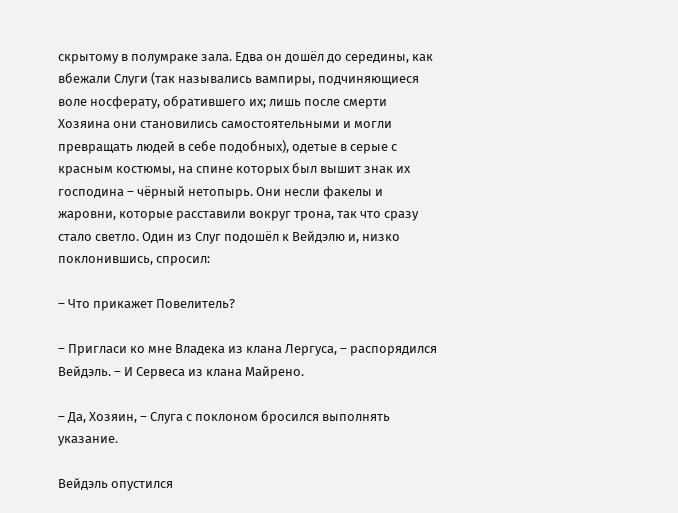скрытому в полумраке зала. Едва он дошёл до середины, как вбежали Слуги (так назывались вампиры, подчиняющиеся воле носферату, обратившего их; лишь после смерти Хозяина они становились самостоятельными и могли превращать людей в себе подобных), одетые в серые с красным костюмы, на спине которых был вышит знак их господина – чёрный нетопырь. Они несли факелы и жаровни, которые расставили вокруг трона, так что сразу стало светло. Один из Слуг подошёл к Вейдэлю и, низко поклонившись, спросил:

– Что прикажет Повелитель?

– Пригласи ко мне Владека из клана Лергуса, – распорядился Вейдэль. – И Сервеса из клана Майрено.

– Да, Хозяин, – Слуга с поклоном бросился выполнять указание.

Вейдэль опустился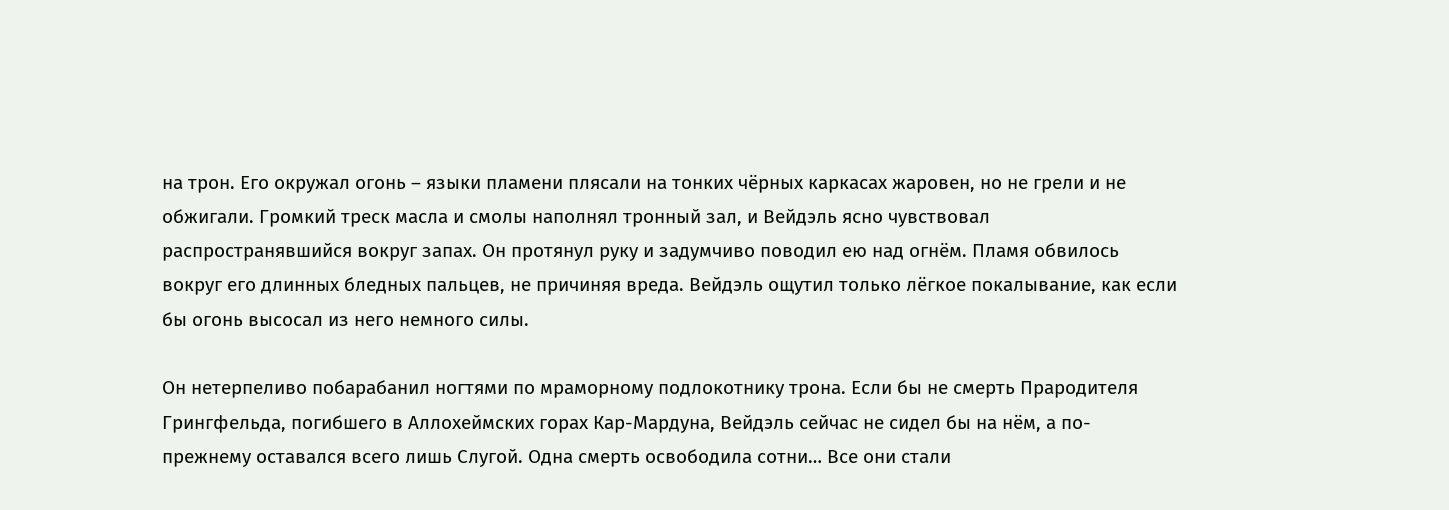на трон. Его окружал огонь – языки пламени плясали на тонких чёрных каркасах жаровен, но не грели и не обжигали. Громкий треск масла и смолы наполнял тронный зал, и Вейдэль ясно чувствовал распространявшийся вокруг запах. Он протянул руку и задумчиво поводил ею над огнём. Пламя обвилось вокруг его длинных бледных пальцев, не причиняя вреда. Вейдэль ощутил только лёгкое покалывание, как если бы огонь высосал из него немного силы.

Он нетерпеливо побарабанил ногтями по мраморному подлокотнику трона. Если бы не смерть Прародителя Грингфельда, погибшего в Аллохеймских горах Кар-Мардуна, Вейдэль сейчас не сидел бы на нём, а по-прежнему оставался всего лишь Слугой. Одна смерть освободила сотни… Все они стали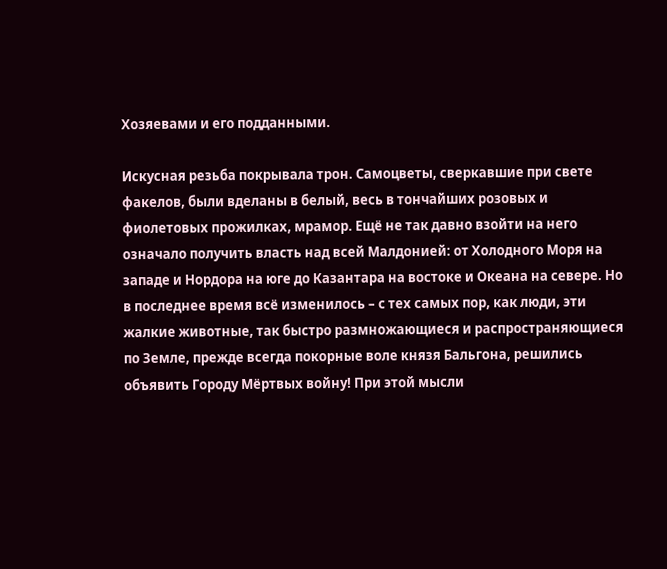Хозяевами и его подданными.

Искусная резьба покрывала трон. Самоцветы, сверкавшие при свете факелов, были вделаны в белый, весь в тончайших розовых и фиолетовых прожилках, мрамор. Ещё не так давно взойти на него означало получить власть над всей Малдонией: от Холодного Моря на западе и Нордора на юге до Казантара на востоке и Океана на севере. Но в последнее время всё изменилось – с тех самых пор, как люди, эти жалкие животные, так быстро размножающиеся и распространяющиеся по Земле, прежде всегда покорные воле князя Бальгона, решились объявить Городу Мёртвых войну! При этой мысли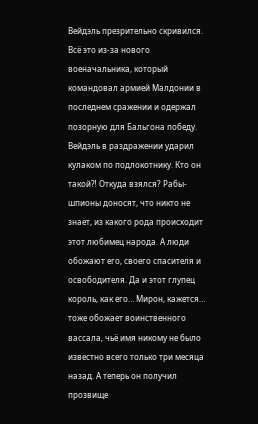Вейдэль презрительно скривился. Всё это из-за нового военачальника, который командовал армией Малдонии в последнем сражении и одержал позорную для Бальгона победу. Вейдэль в раздражении ударил кулаком по подлокотнику. Кто он такой⁈ Откуда взялся? Рабы-шпионы доносят, что никто не знает, из какого рода происходит этот любимец народа. А люди обожают его, своего спасителя и освободителя. Да и этот глупец король, как его… Мирон, кажется… тоже обожает воинственного вассала, чьё имя никому не было известно всего только три месяца назад. А теперь он получил прозвище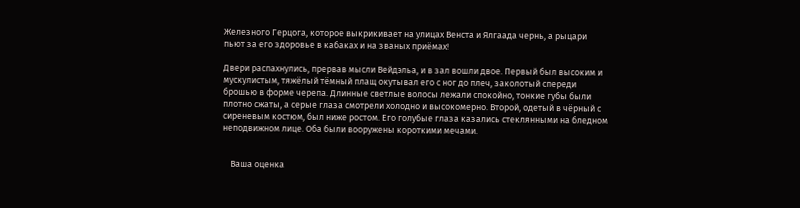Железного Герцога, которое выкрикивает на улицах Венста и Ялгаада чернь, а рыцари пьют за его здоровье в кабаках и на званых приёмах!

Двери распахнулись, прервав мысли Вейдэльа, и в зал вошли двое. Первый был высоким и мускулистым, тяжёлый тёмный плащ окутывал его с ног до плеч, заколотый спереди брошью в форме черепа. Длинные светлые волосы лежали спокойно, тонкие губы были плотно сжаты, а серые глаза смотрели холодно и высокомерно. Второй, одетый в чёрный с сиреневым костюм, был ниже ростом. Его голубые глаза казались стеклянными на бледном неподвижном лице. Оба были вооружены короткими мечами.


    Ваша оценка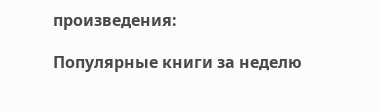произведения:

Популярные книги за неделю